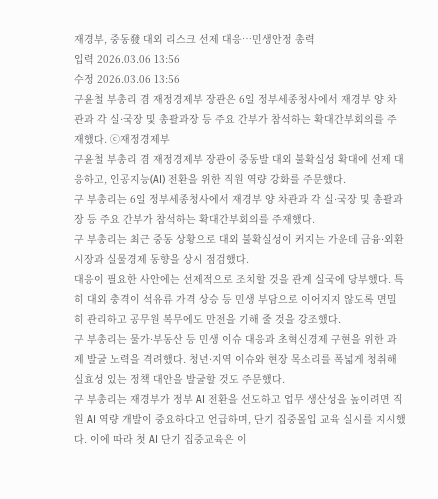재경부, 중동發 대외 리스크 선제 대응…민생안정 총력
입력 2026.03.06 13:56
수정 2026.03.06 13:56
구윤철 부총리 겸 재정경제부 장관은 6일 정부세종청사에서 재경부 양 차관과 각 실·국장 및 총괄과장 등 주요 간부가 참석하는 확대간부회의를 주재했다. ⓒ재정경제부
구윤철 부총리 겸 재정경제부 장관이 중동발 대외 불확실성 확대에 선제 대응하고, 인공지능(AI) 전환을 위한 직원 역량 강화를 주문했다.
구 부총리는 6일 정부세종청사에서 재경부 양 차관과 각 실·국장 및 총괄과장 등 주요 간부가 참석하는 확대간부회의를 주재했다.
구 부총리는 최근 중동 상황으로 대외 불확실성이 커지는 가운데 금융·외환시장과 실물경제 동향을 상시 점검했다.
대응이 필요한 사안에는 선제적으로 조치할 것을 관계 실국에 당부했다. 특히 대외 충격이 석유류 가격 상승 등 민생 부담으로 이어지지 않도록 면밀히 관리하고 공무원 복무에도 만전을 기해 줄 것을 강조했다.
구 부총리는 물가·부동산 등 민생 이슈 대응과 초혁신경제 구현을 위한 과제 발굴 노력을 격려했다. 청년·지역 이슈와 현장 목소리를 폭넓게 청취해 실효성 있는 정책 대안을 발굴할 것도 주문했다.
구 부총리는 재경부가 정부 AI 전환을 선도하고 업무 생산성을 높이려면 직원 AI 역량 개발이 중요하다고 언급하며, 단기 집중몰입 교육 실시를 지시했다. 이에 따라 첫 AI 단기 집중교육은 이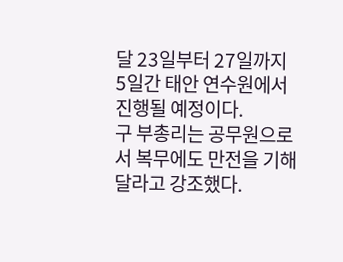달 23일부터 27일까지 5일간 태안 연수원에서 진행될 예정이다.
구 부총리는 공무원으로서 복무에도 만전을 기해 달라고 강조했다.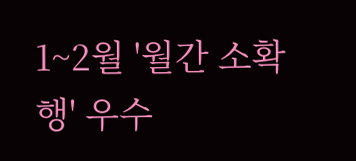1~2월 '월간 소확행' 우수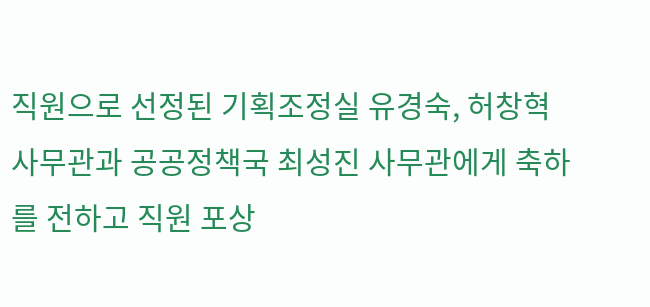직원으로 선정된 기획조정실 유경숙, 허창혁 사무관과 공공정책국 최성진 사무관에게 축하를 전하고 직원 포상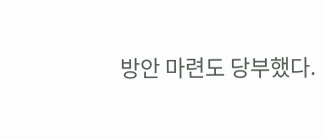방안 마련도 당부했다.